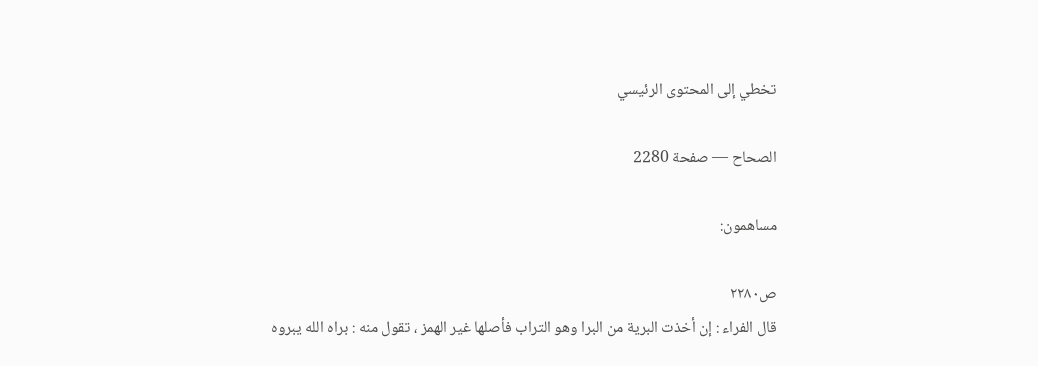تخطي إلى المحتوى الرئيسي

الصحاح — صفحة 2280

مساهمون:

ص٢٢٨٠
قال الفراء : إن أخذت البرية من البرا وهو التراب فأصلها غير الهمز ، تقول منه : براه الله يبروه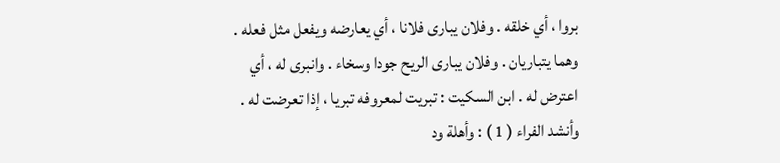بروا ، أي خلقه . وفلان يبارى فلانا ، أي يعارضه ويفعل مثل فعله . وهما يتباريان . وفلان يبارى الريح جودا وسخاء . وانبرى له ، أي اعترض له . ابن السكيت : تبريت لمعروفه تبريا ، إذا تعرضت له . وأنشد الفراء ( 1 ) : وأهلة ود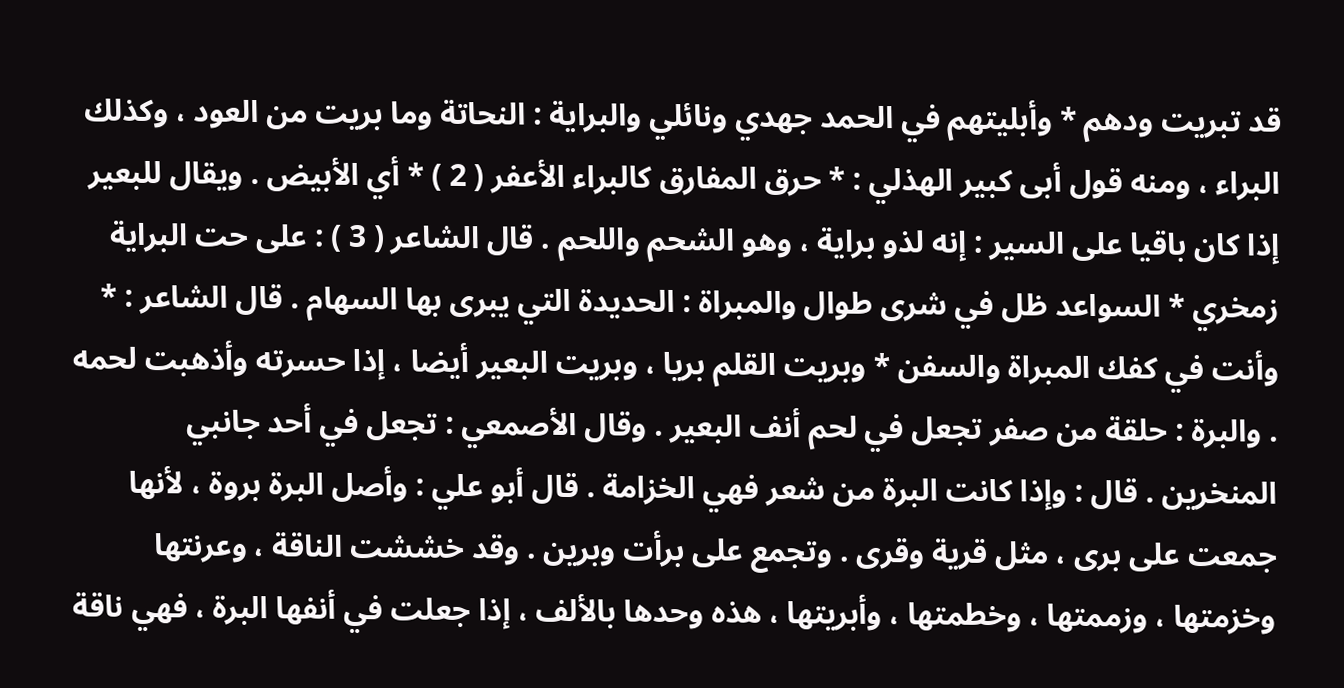قد تبريت ودهم * وأبليتهم في الحمد جهدي ونائلي والبراية : النحاتة وما بريت من العود ، وكذلك البراء ، ومنه قول أبى كبير الهذلي : * حرق المفارق كالبراء الأعفر ( 2 ) * أي الأبيض . ويقال للبعير إذا كان باقيا على السير : إنه لذو براية ، وهو الشحم واللحم . قال الشاعر ( 3 ) : على حت البراية زمخري * السواعد ظل في شرى طوال والمبراة : الحديدة التي يبرى بها السهام . قال الشاعر : * وأنت في كفك المبراة والسفن * وبريت القلم بريا ، وبريت البعير أيضا ، إذا حسرته وأذهبت لحمه . والبرة : حلقة من صفر تجعل في لحم أنف البعير . وقال الأصمعي : تجعل في أحد جانبي المنخرين . قال : وإذا كانت البرة من شعر فهي الخزامة . قال أبو علي : وأصل البرة بروة ، لأنها جمعت على برى ، مثل قرية وقرى . وتجمع على برأت وبرين . وقد خششت الناقة ، وعرنتها وخزمتها ، وزممتها ، وخطمتها ، وأبريتها ، هذه وحدها بالألف ، إذا جعلت في أنفها البرة ، فهي ناقة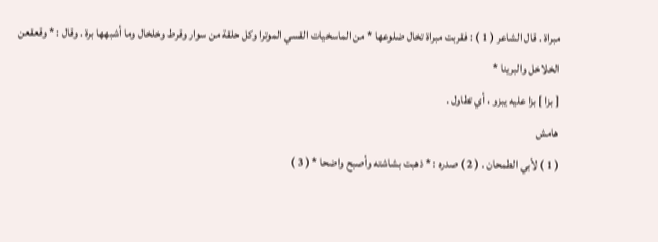مبراة . قال الشاعر ( 1 ) : فقربت مبراة تخال ضلوعها * من الماسخيات القسي الموترا وكل حلقة من سوار وقرط وخلخال وما أشبهها برة . وقال : * وقعقعن الخلاخل والبرينا *
[ بزا ] بزا عليه يبزو ، أي تطاول .
هامش
( 1 ) لأبي الطمحان . ( 2 ) صدره : * ذهبت بشاشته وأصبح واضحا * ( 3 )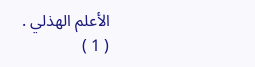الأعلم الهذلي .
( 1 )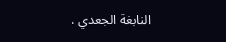النابغة الجعدي .